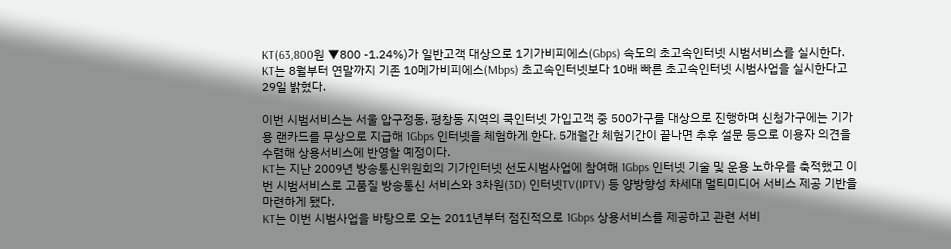KT(63,800원 ▼800 -1.24%)가 일반고객 대상으로 1기가비피에스(Gbps) 속도의 초고속인터넷 시범서비스를 실시한다.
KT는 8월부터 연말까지 기존 10메가비피에스(Mbps) 초고속인터넷보다 10배 빠른 초고속인터넷 시범사업을 실시한다고 29일 밝혔다.

이번 시범서비스는 서울 압구정동, 평창동 지역의 쿡인터넷 가입고객 중 500가구를 대상으로 진행하며 신청가구에는 기가용 랜카드를 무상으로 지급해 1Gbps 인터넷을 체험하게 한다. 5개월간 체험기간이 끝나면 추후 설문 등으로 이용자 의견을 수렴해 상용서비스에 반영할 예정이다.
KT는 지난 2009년 방송통신위원회의 기가인터넷 선도시범사업에 참여해 1Gbps 인터넷 기술 및 운용 노하우를 축적했고 이번 시범서비스로 고품질 방송통신 서비스와 3차원(3D) 인터넷TV(IPTV) 등 양방향성 차세대 멀티미디어 서비스 제공 기반을 마련하게 됐다.
KT는 이번 시범사업을 바탕으로 오는 2011년부터 점진적으로 1Gbps 상용서비스를 제공하고 관련 서비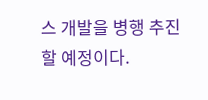스 개발을 병행 추진할 예정이다.